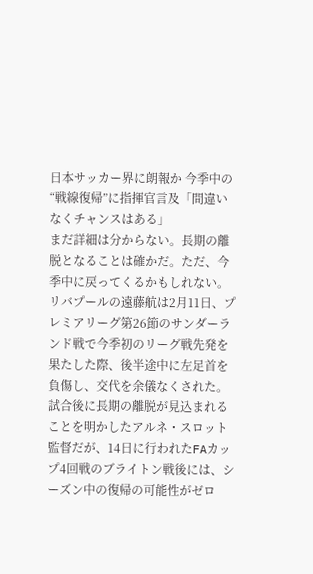日本サッカー界に朗報か 今季中の“戦線復帰”に指揮官言及「間違いなくチャンスはある」
まだ詳細は分からない。長期の離脱となることは確かだ。ただ、今季中に戻ってくるかもしれない。
リバプールの遠藤航は2月11日、プレミアリーグ第26節のサンダーランド戦で今季初のリーグ戦先発を果たした際、後半途中に左足首を負傷し、交代を余儀なくされた。
試合後に長期の離脱が見込まれることを明かしたアルネ・スロット監督だが、14日に行われたFAカップ4回戦のブライトン戦後には、シーズン中の復帰の可能性がゼロ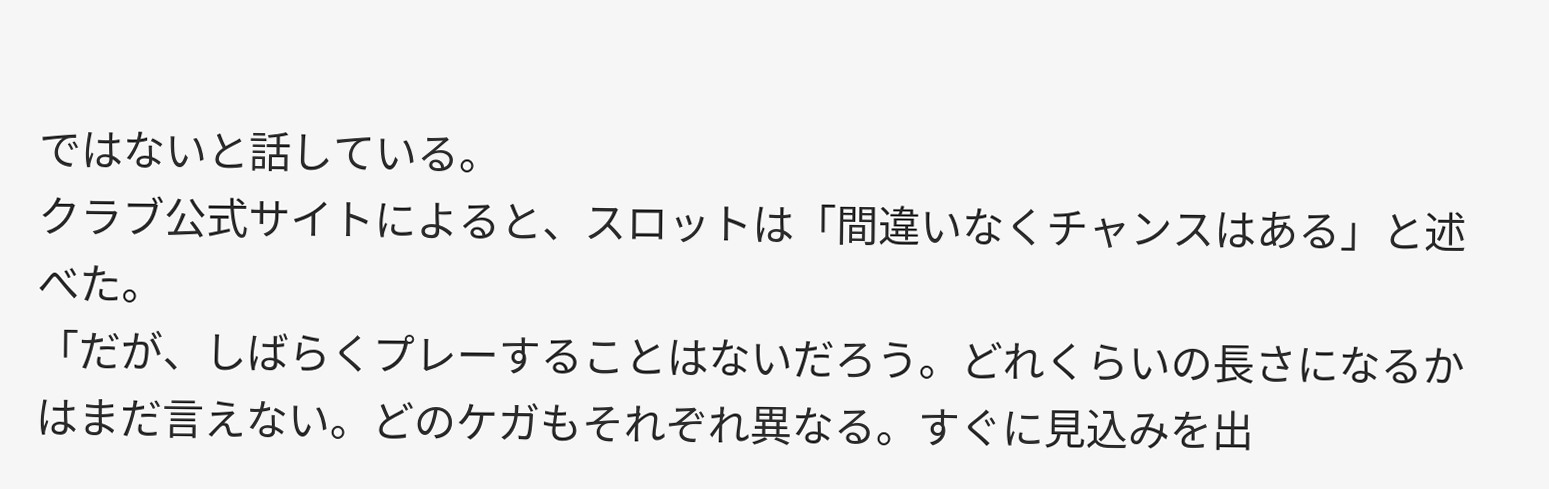ではないと話している。
クラブ公式サイトによると、スロットは「間違いなくチャンスはある」と述べた。
「だが、しばらくプレーすることはないだろう。どれくらいの長さになるかはまだ言えない。どのケガもそれぞれ異なる。すぐに見込みを出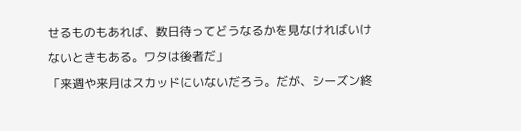せるものもあれば、数日待ってどうなるかを見なければいけないときもある。ワタは後者だ」
「来週や来月はスカッドにいないだろう。だが、シーズン終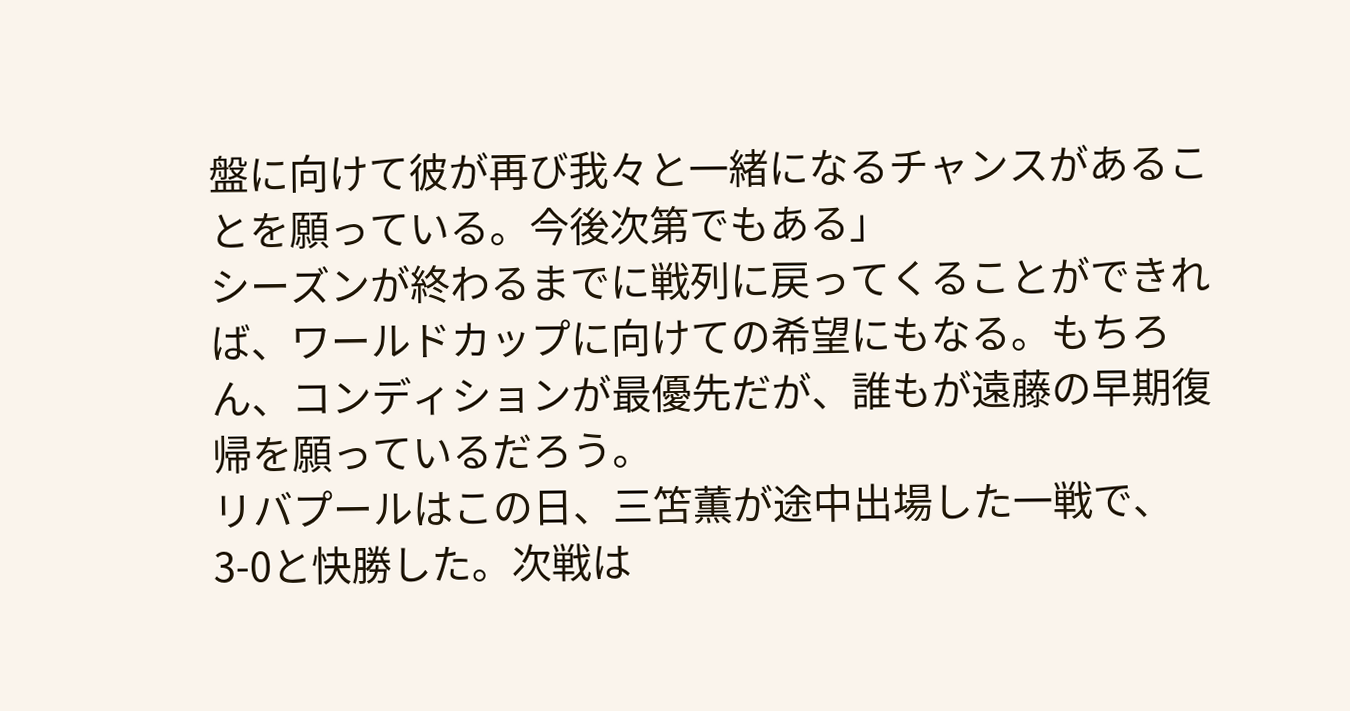盤に向けて彼が再び我々と一緒になるチャンスがあることを願っている。今後次第でもある」
シーズンが終わるまでに戦列に戻ってくることができれば、ワールドカップに向けての希望にもなる。もちろん、コンディションが最優先だが、誰もが遠藤の早期復帰を願っているだろう。
リバプールはこの日、三笘薫が途中出場した一戦で、3-0と快勝した。次戦は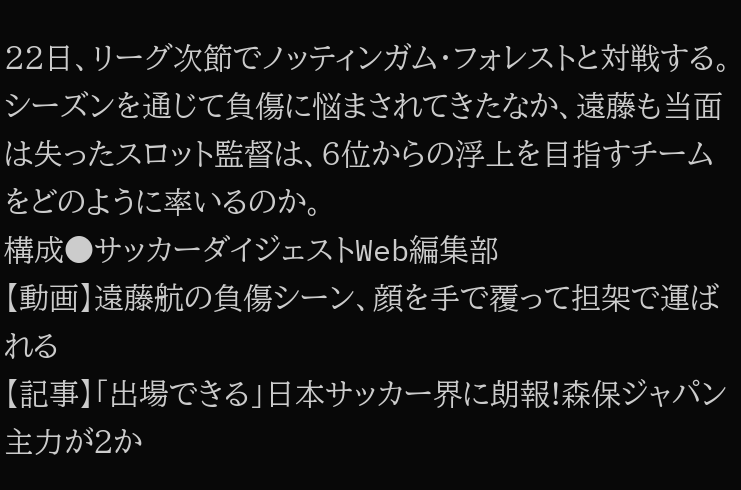22日、リーグ次節でノッティンガム・フォレストと対戦する。シーズンを通じて負傷に悩まされてきたなか、遠藤も当面は失ったスロット監督は、6位からの浮上を目指すチームをどのように率いるのか。
構成●サッカーダイジェストWeb編集部
【動画】遠藤航の負傷シーン、顔を手で覆って担架で運ばれる
【記事】「出場できる」日本サッカー界に朗報!森保ジャパン主力が2か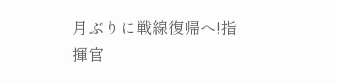月ぶりに戦線復帰へ!指揮官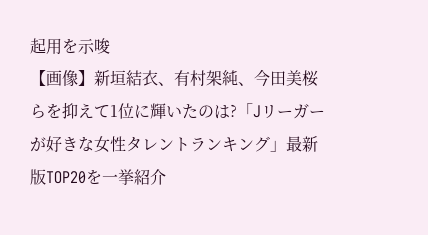起用を示唆
【画像】新垣結衣、有村架純、今田美桜らを抑えて1位に輝いたのは?「Jリーガーが好きな女性タレントランキング」最新版TOP20を一挙紹介